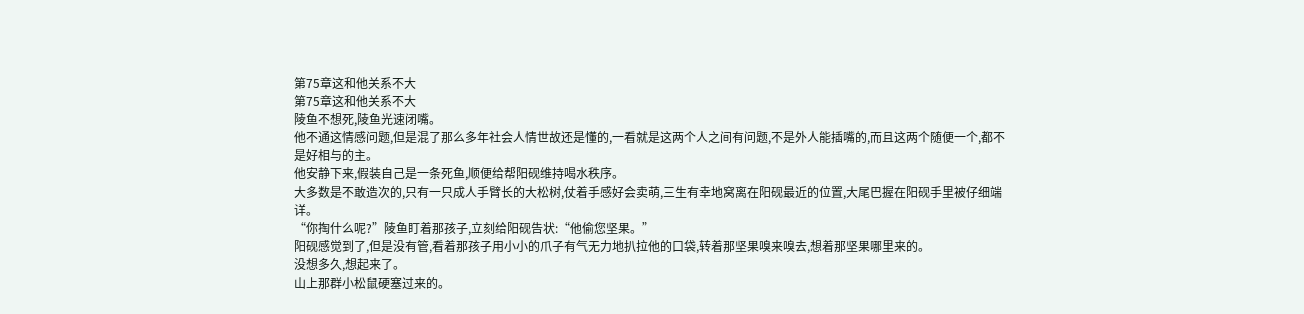第75章这和他关系不大
第75章这和他关系不大
陵鱼不想死,陵鱼光速闭嘴。
他不通这情感问题,但是混了那么多年社会人情世故还是懂的,一看就是这两个人之间有问题,不是外人能插嘴的,而且这两个随便一个,都不是好相与的主。
他安静下来,假装自己是一条死鱼,顺便给帮阳砚维持喝水秩序。
大多数是不敢造次的,只有一只成人手臂长的大松树,仗着手感好会卖萌,三生有幸地窝离在阳砚最近的位置,大尾巴握在阳砚手里被仔细端详。
“你掏什么呢?”陵鱼盯着那孩子,立刻给阳砚告状:“他偷您坚果。”
阳砚感觉到了,但是没有管,看着那孩子用小小的爪子有气无力地扒拉他的口袋,转着那坚果嗅来嗅去,想着那坚果哪里来的。
没想多久,想起来了。
山上那群小松鼠硬塞过来的。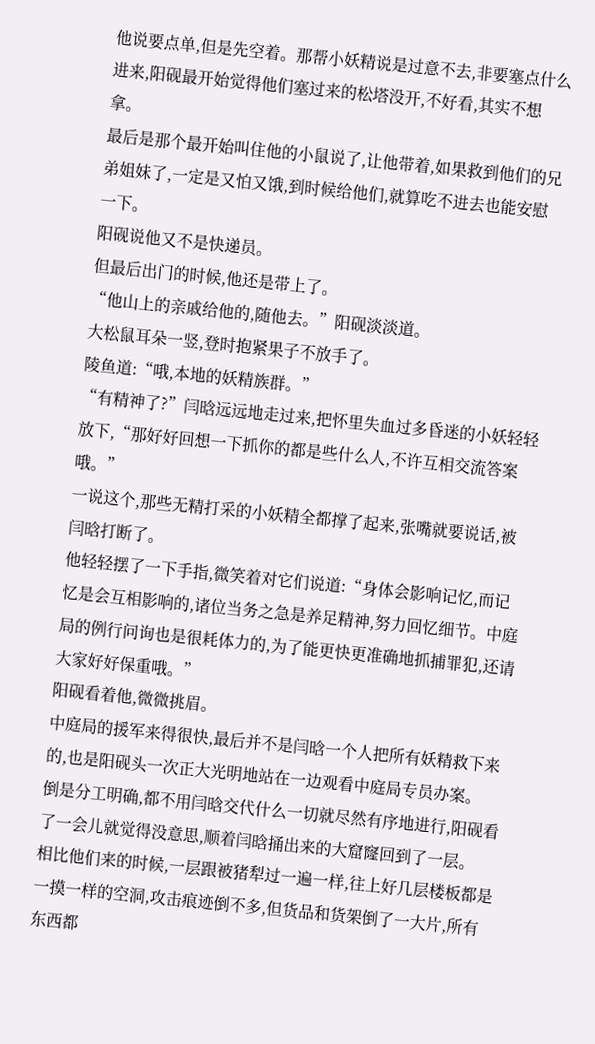他说要点单,但是先空着。那帮小妖精说是过意不去,非要塞点什么进来,阳砚最开始觉得他们塞过来的松塔没开,不好看,其实不想拿。
最后是那个最开始叫住他的小鼠说了,让他带着,如果救到他们的兄弟姐妹了,一定是又怕又饿,到时候给他们,就算吃不进去也能安慰一下。
阳砚说他又不是快递员。
但最后出门的时候,他还是带上了。
“他山上的亲戚给他的,随他去。”阳砚淡淡道。
大松鼠耳朵一竖,登时抱紧果子不放手了。
陵鱼道:“哦,本地的妖精族群。”
“有精神了?”闫晗远远地走过来,把怀里失血过多昏迷的小妖轻轻放下,“那好好回想一下抓你的都是些什么人,不许互相交流答案哦。”
一说这个,那些无精打采的小妖精全都撑了起来,张嘴就要说话,被闫晗打断了。
他轻轻摆了一下手指,微笑着对它们说道:“身体会影响记忆,而记忆是会互相影响的,诸位当务之急是养足精神,努力回忆细节。中庭局的例行问询也是很耗体力的,为了能更快更准确地抓捕罪犯,还请大家好好保重哦。”
阳砚看着他,微微挑眉。
中庭局的援军来得很快,最后并不是闫晗一个人把所有妖精救下来的,也是阳砚头一次正大光明地站在一边观看中庭局专员办案。
倒是分工明确,都不用闫晗交代什么一切就尽然有序地进行,阳砚看了一会儿就觉得没意思,顺着闫晗捅出来的大窟窿回到了一层。
相比他们来的时候,一层跟被猪犁过一遍一样,往上好几层楼板都是一摸一样的空洞,攻击痕迹倒不多,但货品和货架倒了一大片,所有东西都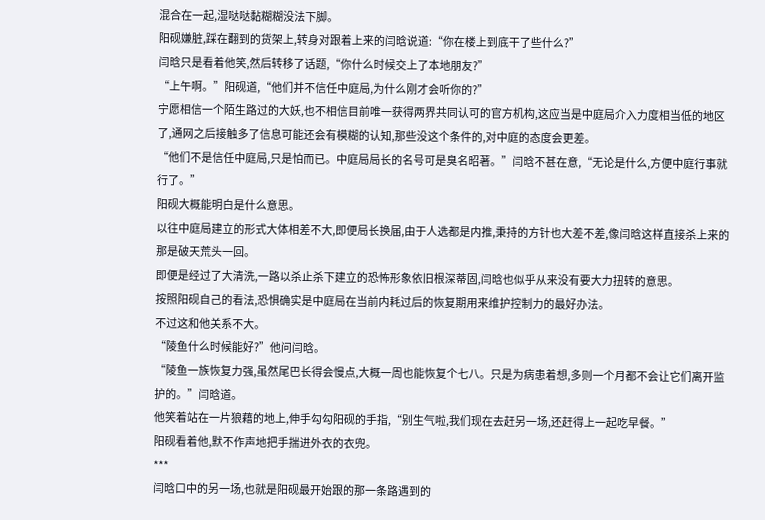混合在一起,湿哒哒黏糊糊没法下脚。
阳砚嫌脏,踩在翻到的货架上,转身对跟着上来的闫晗说道:“你在楼上到底干了些什么?”
闫晗只是看着他笑,然后转移了话题,“你什么时候交上了本地朋友?”
“上午啊。”阳砚道,“他们并不信任中庭局,为什么刚才会听你的?”
宁愿相信一个陌生路过的大妖,也不相信目前唯一获得两界共同认可的官方机构,这应当是中庭局介入力度相当低的地区了,通网之后接触多了信息可能还会有模糊的认知,那些没这个条件的,对中庭的态度会更差。
“他们不是信任中庭局,只是怕而已。中庭局局长的名号可是臭名昭著。”闫晗不甚在意,“无论是什么,方便中庭行事就行了。”
阳砚大概能明白是什么意思。
以往中庭局建立的形式大体相差不大,即便局长换届,由于人选都是内推,秉持的方针也大差不差,像闫晗这样直接杀上来的那是破天荒头一回。
即便是经过了大清洗,一路以杀止杀下建立的恐怖形象依旧根深蒂固,闫晗也似乎从来没有要大力扭转的意思。
按照阳砚自己的看法,恐惧确实是中庭局在当前内耗过后的恢复期用来维护控制力的最好办法。
不过这和他关系不大。
“陵鱼什么时候能好?”他问闫晗。
“陵鱼一族恢复力强,虽然尾巴长得会慢点,大概一周也能恢复个七八。只是为病患着想,多则一个月都不会让它们离开监护的。”闫晗道。
他笑着站在一片狼藉的地上,伸手勾勾阳砚的手指,“别生气啦,我们现在去赶另一场,还赶得上一起吃早餐。”
阳砚看着他,默不作声地把手揣进外衣的衣兜。
***
闫晗口中的另一场,也就是阳砚最开始跟的那一条路遇到的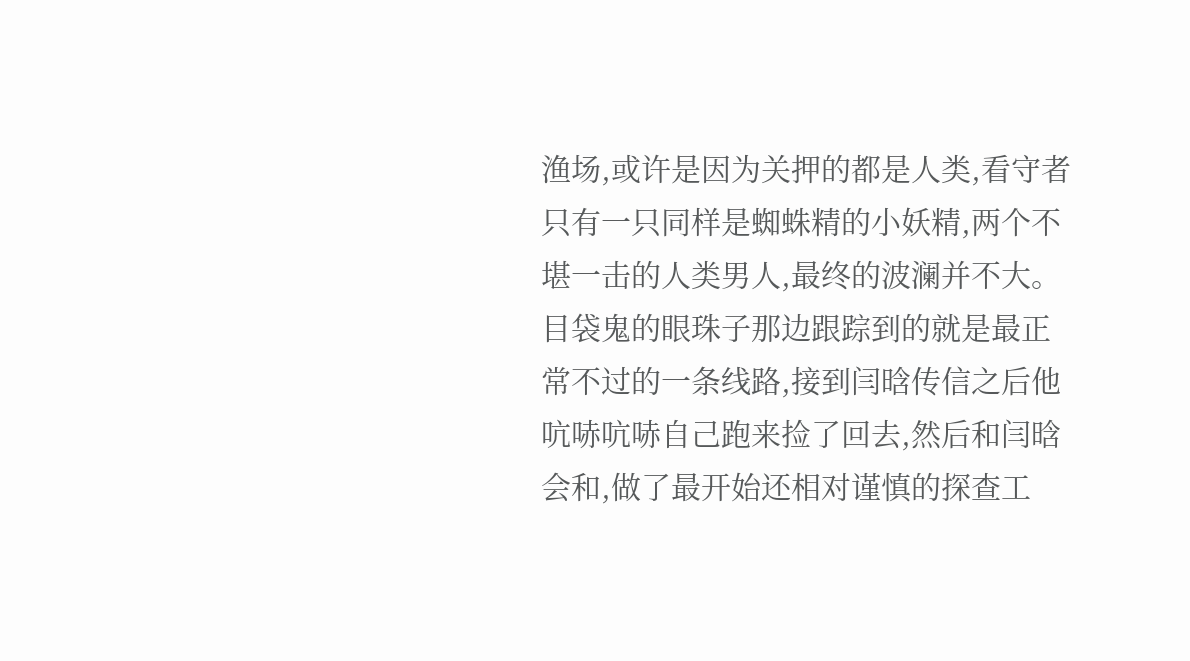渔场,或许是因为关押的都是人类,看守者只有一只同样是蜘蛛精的小妖精,两个不堪一击的人类男人,最终的波澜并不大。
目袋鬼的眼珠子那边跟踪到的就是最正常不过的一条线路,接到闫晗传信之后他吭哧吭哧自己跑来捡了回去,然后和闫晗会和,做了最开始还相对谨慎的探查工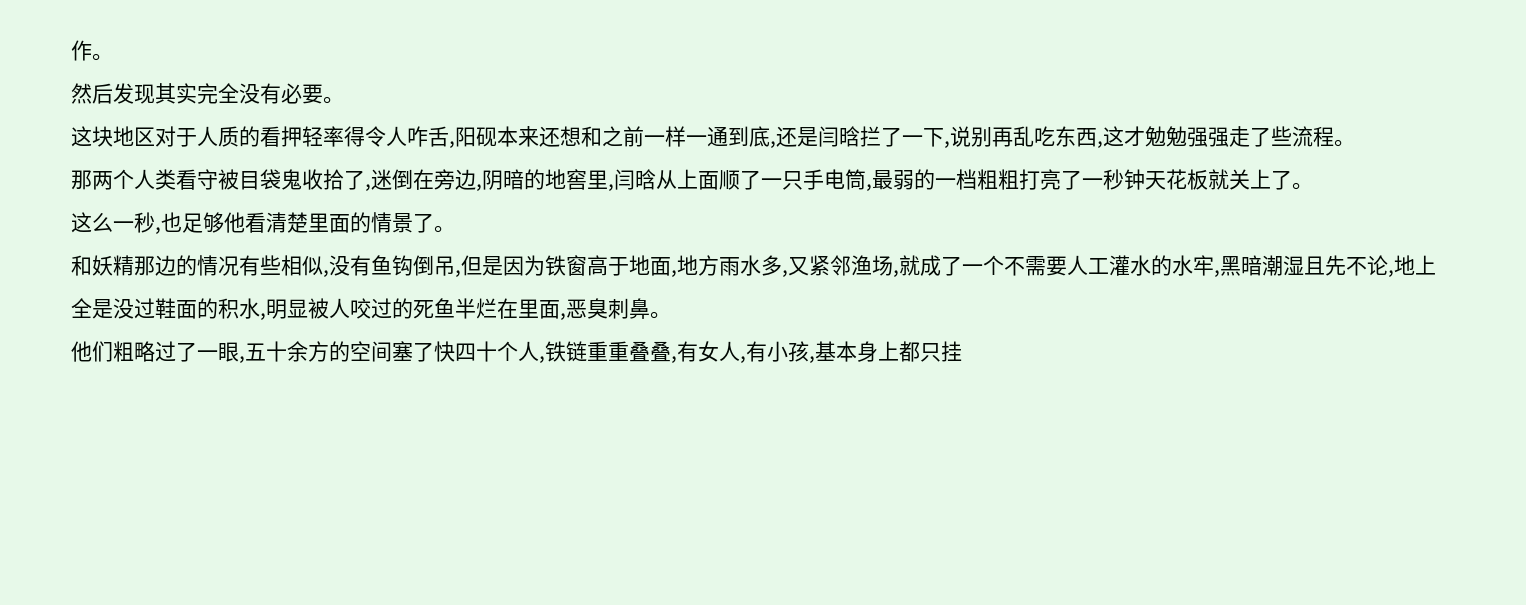作。
然后发现其实完全没有必要。
这块地区对于人质的看押轻率得令人咋舌,阳砚本来还想和之前一样一通到底,还是闫晗拦了一下,说别再乱吃东西,这才勉勉强强走了些流程。
那两个人类看守被目袋鬼收拾了,迷倒在旁边,阴暗的地窖里,闫晗从上面顺了一只手电筒,最弱的一档粗粗打亮了一秒钟天花板就关上了。
这么一秒,也足够他看清楚里面的情景了。
和妖精那边的情况有些相似,没有鱼钩倒吊,但是因为铁窗高于地面,地方雨水多,又紧邻渔场,就成了一个不需要人工灌水的水牢,黑暗潮湿且先不论,地上全是没过鞋面的积水,明显被人咬过的死鱼半烂在里面,恶臭刺鼻。
他们粗略过了一眼,五十余方的空间塞了快四十个人,铁链重重叠叠,有女人,有小孩,基本身上都只挂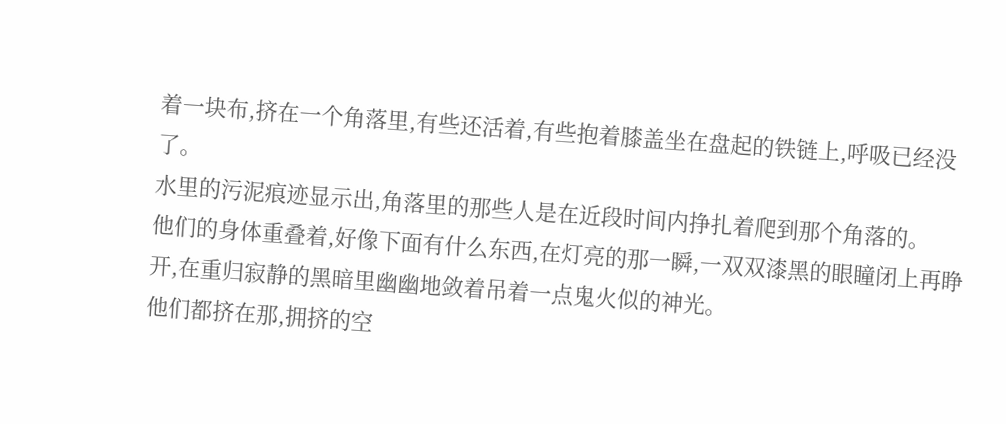着一块布,挤在一个角落里,有些还活着,有些抱着膝盖坐在盘起的铁链上,呼吸已经没了。
水里的污泥痕迹显示出,角落里的那些人是在近段时间内挣扎着爬到那个角落的。
他们的身体重叠着,好像下面有什么东西,在灯亮的那一瞬,一双双漆黑的眼瞳闭上再睁开,在重归寂静的黑暗里幽幽地敛着吊着一点鬼火似的神光。
他们都挤在那,拥挤的空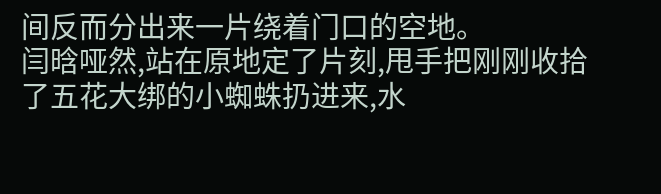间反而分出来一片绕着门口的空地。
闫晗哑然,站在原地定了片刻,甩手把刚刚收拾了五花大绑的小蜘蛛扔进来,水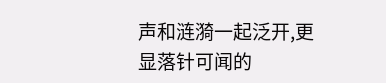声和涟漪一起泛开,更显落针可闻的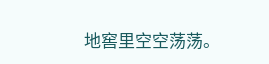地窖里空空荡荡。